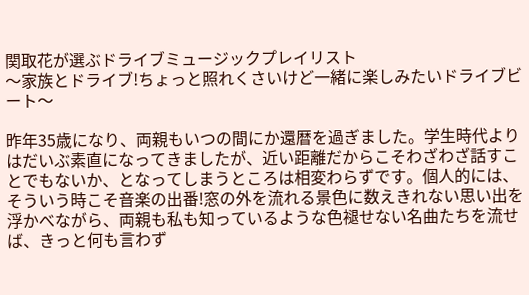関取花が選ぶドライブミュージックプレイリスト
〜家族とドライブ!ちょっと照れくさいけど一緒に楽しみたいドライブビート〜

昨年35歳になり、両親もいつの間にか還暦を過ぎました。学生時代よりはだいぶ素直になってきましたが、近い距離だからこそわざわざ話すことでもないか、となってしまうところは相変わらずです。個人的には、そういう時こそ音楽の出番!窓の外を流れる景色に数えきれない思い出を浮かべながら、両親も私も知っているような色褪せない名曲たちを流せば、きっと何も言わず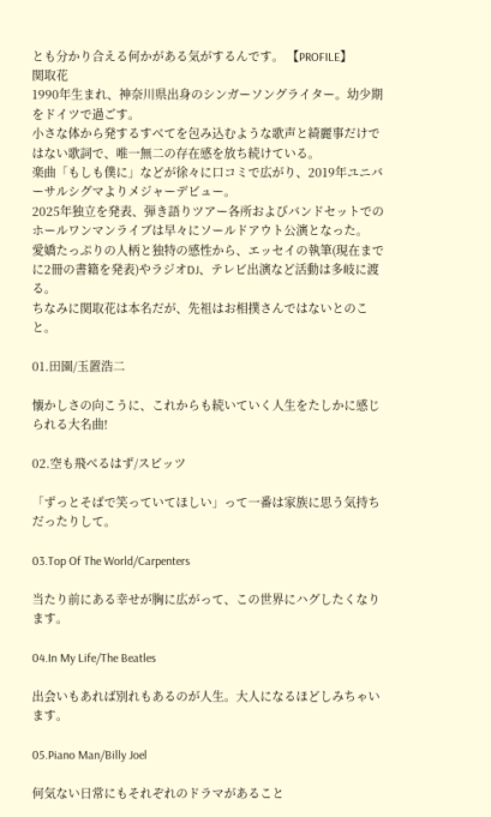とも分かり合える何かがある気がするんです。 【PROFILE】
関取花
1990年生まれ、神奈川県出身のシンガーソングライター。幼少期をドイツで過ごす。
小さな体から発するすべてを包み込むような歌声と綺麗事だけではない歌詞で、唯一無二の存在感を放ち続けている。
楽曲「もしも僕に」などが徐々に口コミで広がり、2019年ユニバーサルシグマよりメジャーデビュー。
2025年独立を発表、弾き語りツアー各所およびバンドセットでのホールワンマンライブは早々にソールドアウト公演となった。
愛嬌たっぷりの人柄と独特の感性から、エッセイの執筆(現在までに2冊の書籍を発表)やラジオDJ、テレビ出演など活動は多岐に渡る。
ちなみに関取花は本名だが、先祖はお相撲さんではないとのこと。

01.田園/玉置浩二

懐かしさの向こうに、これからも続いていく人生をたしかに感じられる大名曲!

02.空も飛べるはず/スピッツ

「ずっとそばで笑っていてほしい」って一番は家族に思う気持ちだったりして。

03.Top Of The World/Carpenters

当たり前にある幸せが胸に広がって、この世界にハグしたくなります。

04.In My Life/The Beatles

出会いもあれば別れもあるのが人生。大人になるほどしみちゃいます。

05.Piano Man/Billy Joel

何気ない日常にもそれぞれのドラマがあること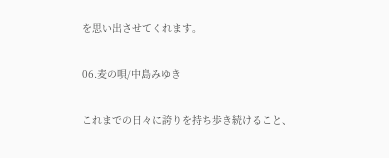を思い出させてくれます。

06.麦の唄/中島みゆき

これまでの日々に誇りを持ち歩き続けること、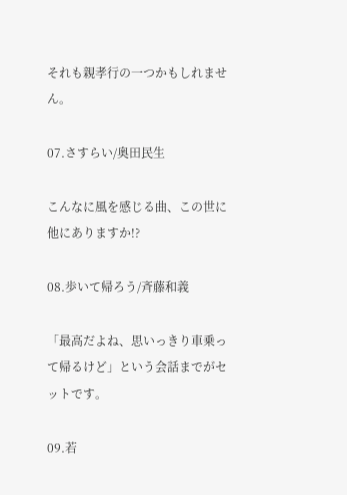それも親孝行の一つかもしれません。

07.さすらい/奥田民生

こんなに風を感じる曲、この世に他にありますか!?

08.歩いて帰ろう/斉藤和義

「最高だよね、思いっきり車乗って帰るけど」という会話までがセットです。

09.若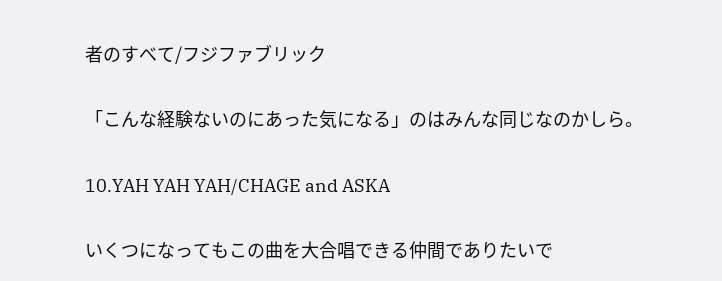者のすべて/フジファブリック

「こんな経験ないのにあった気になる」のはみんな同じなのかしら。

10.YAH YAH YAH/CHAGE and ASKA

いくつになってもこの曲を大合唱できる仲間でありたいで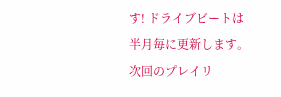す! ドライブビートは半月毎に更新します。次回のプレイリ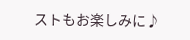ストもお楽しみに♪